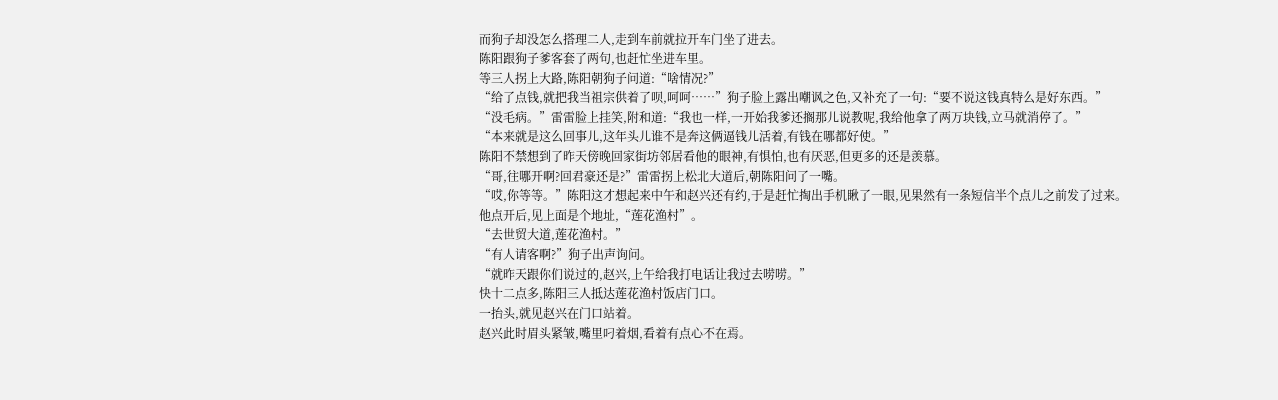而狗子却没怎么搭理二人,走到车前就拉开车门坐了进去。
陈阳跟狗子爹客套了两句,也赶忙坐进车里。
等三人拐上大路,陈阳朝狗子问道:“啥情况?”
“给了点钱,就把我当祖宗供着了呗,呵呵……”狗子脸上露出嘲讽之色,又补充了一句:“要不说这钱真特么是好东西。”
“没毛病。”雷雷脸上挂笑,附和道:“我也一样,一开始我爹还搁那儿说教呢,我给他拿了两万块钱,立马就消停了。”
“本来就是这么回事儿,这年头儿谁不是奔这俩逼钱儿活着,有钱在哪都好使。”
陈阳不禁想到了昨天傍晚回家街坊邻居看他的眼神,有惧怕,也有厌恶,但更多的还是羡慕。
“哥,往哪开啊?回君豪还是?”雷雷拐上松北大道后,朝陈阳问了一嘴。
“哎,你等等。”陈阳这才想起来中午和赵兴还有约,于是赶忙掏出手机瞅了一眼,见果然有一条短信半个点儿之前发了过来。
他点开后,见上面是个地址,“莲花渔村”。
“去世贸大道,莲花渔村。”
“有人请客啊?”狗子出声询问。
“就昨天跟你们说过的,赵兴,上午给我打电话让我过去唠唠。”
快十二点多,陈阳三人抵达莲花渔村饭店门口。
一抬头,就见赵兴在门口站着。
赵兴此时眉头紧皱,嘴里叼着烟,看着有点心不在焉。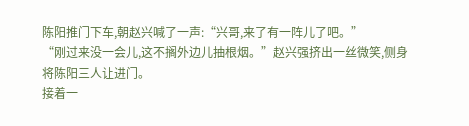陈阳推门下车,朝赵兴喊了一声:“兴哥,来了有一阵儿了吧。”
“刚过来没一会儿,这不搁外边儿抽根烟。”赵兴强挤出一丝微笑,侧身将陈阳三人让进门。
接着一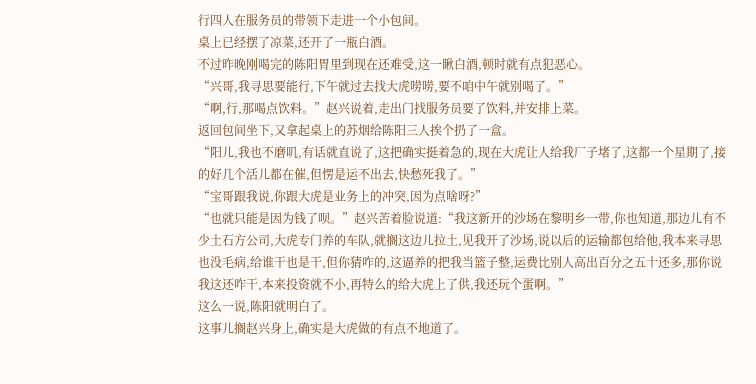行四人在服务员的带领下走进一个小包间。
桌上已经摆了凉菜,还开了一瓶白酒。
不过昨晚刚喝完的陈阳胃里到现在还难受,这一瞅白酒,顿时就有点犯恶心。
“兴哥,我寻思要能行,下午就过去找大虎唠唠,要不咱中午就别喝了。”
“啊,行,那喝点饮料。”赵兴说着,走出门找服务员要了饮料,并安排上菜。
返回包间坐下,又拿起桌上的苏烟给陈阳三人挨个扔了一盒。
“阳儿,我也不磨叽,有话就直说了,这把确实挺着急的,现在大虎让人给我厂子堵了,这都一个星期了,接的好几个活儿都在催,但愣是运不出去,快愁死我了。”
“宝哥跟我说,你跟大虎是业务上的冲突,因为点啥呀?”
“也就只能是因为钱了呗。”赵兴苦着脸说道:“我这新开的沙场在黎明乡一带,你也知道,那边儿有不少土石方公司,大虎专门养的车队,就搁这边儿拉土,见我开了沙场,说以后的运输都包给他,我本来寻思也没毛病,给谁干也是干,但你猜咋的,这逼养的把我当篮子整,运费比别人高出百分之五十还多,那你说我这还咋干,本来投资就不小,再特么的给大虎上了供,我还玩个蛋啊。”
这么一说,陈阳就明白了。
这事儿搁赵兴身上,确实是大虎做的有点不地道了。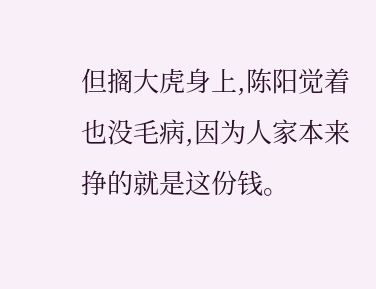但搁大虎身上,陈阳觉着也没毛病,因为人家本来挣的就是这份钱。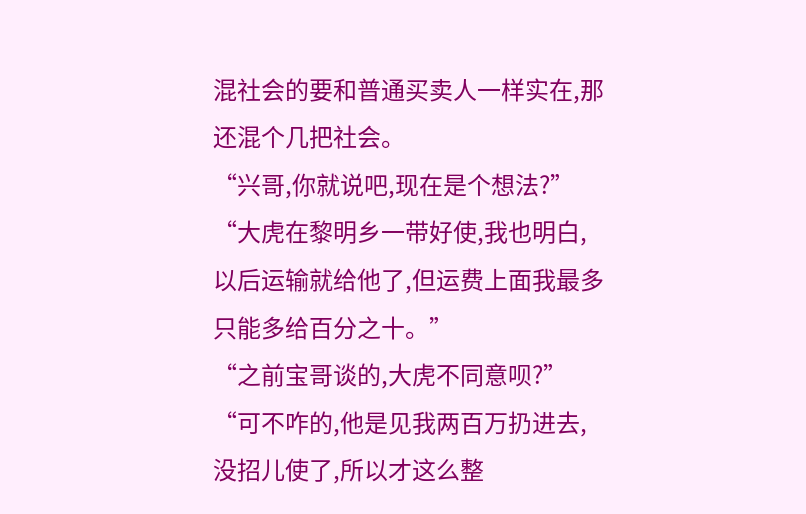混社会的要和普通买卖人一样实在,那还混个几把社会。
“兴哥,你就说吧,现在是个想法?”
“大虎在黎明乡一带好使,我也明白,以后运输就给他了,但运费上面我最多只能多给百分之十。”
“之前宝哥谈的,大虎不同意呗?”
“可不咋的,他是见我两百万扔进去,没招儿使了,所以才这么整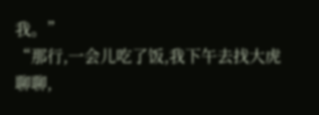我。”
“那行,一会儿吃了饭,我下午去找大虎聊聊,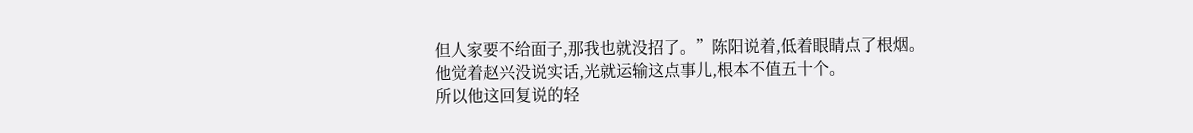但人家要不给面子,那我也就没招了。”陈阳说着,低着眼睛点了根烟。
他觉着赵兴没说实话,光就运输这点事儿,根本不值五十个。
所以他这回复说的轻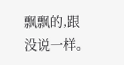飘飘的,跟没说一样。